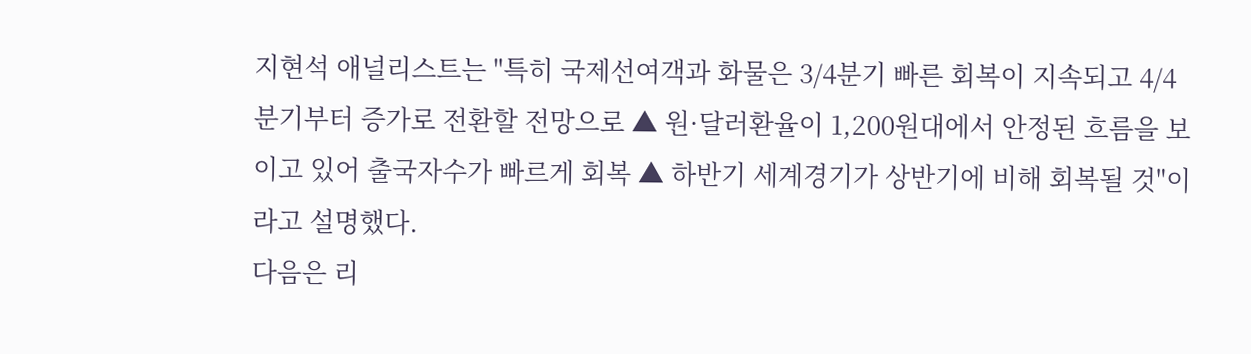지현석 애널리스트는 "특히 국제선여객과 화물은 3/4분기 빠른 회복이 지속되고 4/4분기부터 증가로 전환할 전망으로 ▲ 원·달러환율이 1,200원대에서 안정된 흐름을 보이고 있어 출국자수가 빠르게 회복 ▲ 하반기 세계경기가 상반기에 비해 회복될 것"이라고 설명했다.
다음은 리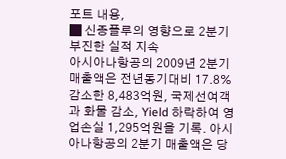포트 내용,
█ 신종플루의 영향으로 2분기 부진한 실적 지속
아시아나항공의 2009년 2분기 매출액은 전년동기대비 17.8% 감소한 8,483억원, 국제선여객과 화물 감소, Yield 하락하여 영업손실 1,295억원을 기록. 아시아나항공의 2분기 매출액은 당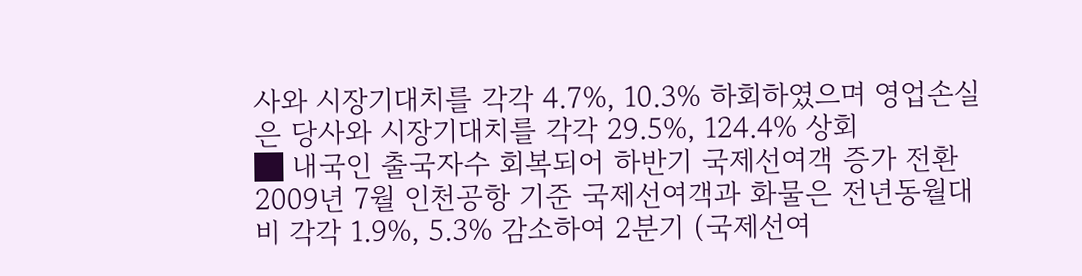사와 시장기대치를 각각 4.7%, 10.3% 하회하였으며 영업손실은 당사와 시장기대치를 각각 29.5%, 124.4% 상회
█ 내국인 출국자수 회복되어 하반기 국제선여객 증가 전환
2009년 7월 인천공항 기준 국제선여객과 화물은 전년동월대비 각각 1.9%, 5.3% 감소하여 2분기 (국제선여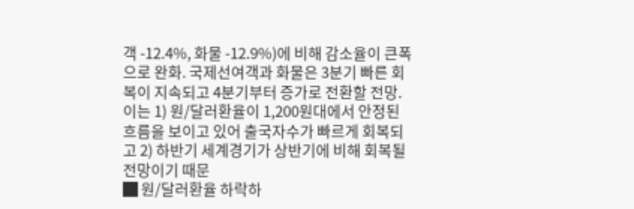객 -12.4%, 화물 -12.9%)에 비해 감소율이 큰폭으로 완화. 국제선여객과 화물은 3분기 빠른 회복이 지속되고 4분기부터 증가로 전환할 전망. 이는 1) 원/달러환율이 1,200원대에서 안정된 흐름을 보이고 있어 출국자수가 빠르게 회복되고 2) 하반기 세계경기가 상반기에 비해 회복될 전망이기 때문
█ 원/달러환율 하락하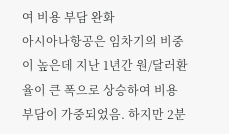여 비용 부담 완화
아시아나항공은 임차기의 비중이 높은데 지난 1년간 원/달러환율이 큰 폭으로 상승하여 비용 부담이 가중되었음. 하지만 2분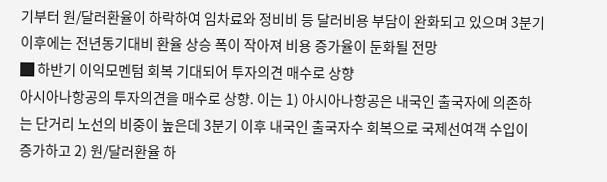기부터 원/달러환율이 하락하여 임차료와 정비비 등 달러비용 부담이 완화되고 있으며 3분기 이후에는 전년동기대비 환율 상승 폭이 작아져 비용 증가율이 둔화될 전망
█ 하반기 이익모멘텀 회복 기대되어 투자의견 매수로 상향
아시아나항공의 투자의견을 매수로 상향. 이는 1) 아시아나항공은 내국인 출국자에 의존하는 단거리 노선의 비중이 높은데 3분기 이후 내국인 출국자수 회복으로 국제선여객 수입이 증가하고 2) 원/달러환율 하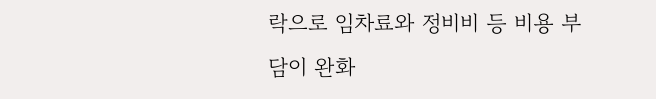락으로 임차료와 정비비 등 비용 부담이 완화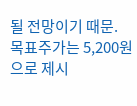될 전망이기 때문. 목표주가는 5,200원으로 제시